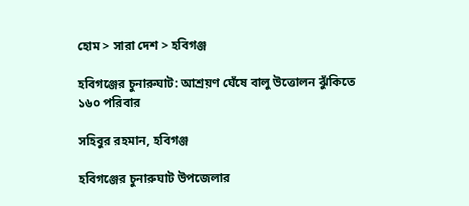হোম > সারা দেশ > হবিগঞ্জ

হবিগঞ্জের চুনারুঘাট: আশ্রয়ণ ঘেঁষে বালু উত্তোলন ঝুঁকিতে ১৬০ পরিবার

সহিবুর রহমান, হবিগঞ্জ

হবিগঞ্জের চুনারুঘাট উপজেলার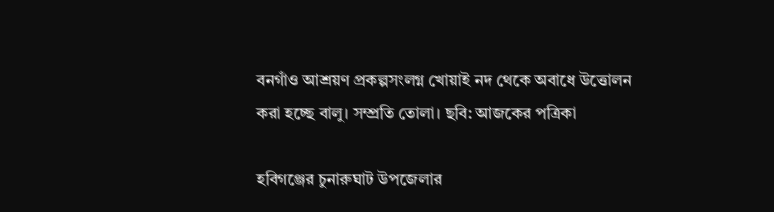বনগাঁও আশ্রয়ণ প্রকল্পসংলগ্ন খোয়াই নদ থেকে অবাধে উত্তোলন করা হচ্ছে বালু। সম্প্রতি তোলা। ছবি: আজকের পত্রিকা

হবিগঞ্জের চুনারুঘাট উপজেলার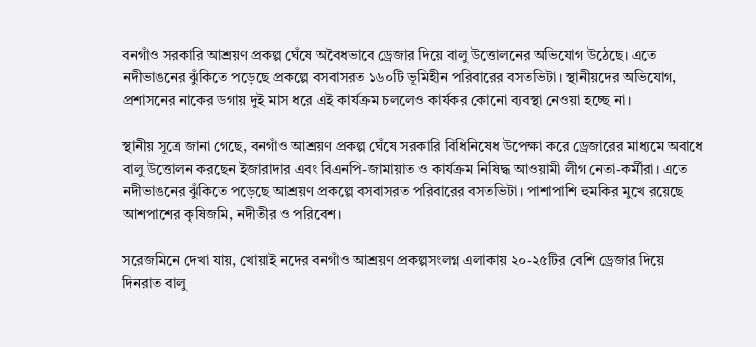বনগাঁও সরকারি আশ্রয়ণ প্রকল্প ঘেঁষে অবৈধভাবে ড্রেজার দিয়ে বালু উত্তোলনের অভিযোগ উঠেছে। এতে নদীভাঙনের ঝুঁকিতে পড়েছে প্রকল্পে বসবাসরত ১৬০টি ভূমিহীন পরিবারের বসতভিটা। স্থানীয়দের অভিযোগ, প্রশাসনের নাকের ডগায় দুই মাস ধরে এই কার্যক্রম চললেও কার্যকর কোনো ব্যবস্থা নেওয়া হচ্ছে না।

স্থানীয় সূত্রে জানা গেছে, বনগাঁও আশ্রয়ণ প্রকল্প ঘেঁষে সরকারি বিধিনিষেধ উপেক্ষা করে ড্রেজারের মাধ্যমে অবাধে বালু উত্তোলন করছেন ইজারাদার এবং বিএনপি-জামায়াত ও কার্যক্রম নিষিদ্ধ আওয়ামী লীগ নেতা-কর্মীরা। এতে নদীভাঙনের ঝুঁকিতে পড়েছে আশ্রয়ণ প্রকল্পে বসবাসরত পরিবারের বসতভিটা। পাশাপাশি হুমকির মুখে রয়েছে আশপাশের কৃষিজমি, নদীতীর ও পরিবেশ।

সরেজমিনে দেখা যায়, খোয়াই নদের বনগাঁও আশ্রয়ণ প্রকল্পসংলগ্ন এলাকায় ২০-২৫টির বেশি ড্রেজার দিয়ে দিনরাত বালু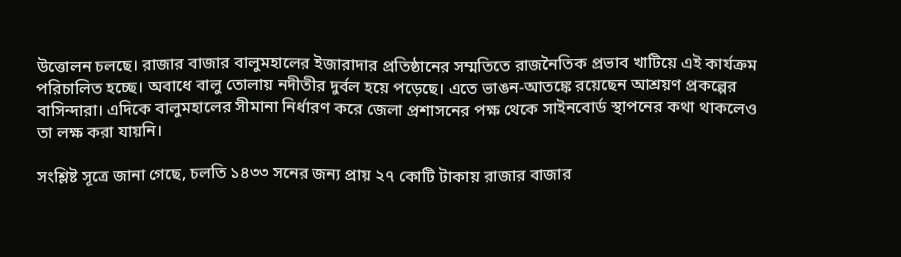উত্তোলন চলছে। রাজার বাজার বালুমহালের ইজারাদার প্রতিষ্ঠানের সম্মতিতে রাজনৈতিক প্রভাব খাটিয়ে এই কার্যক্রম পরিচালিত হচ্ছে। অবাধে বালু তোলায় নদীতীর দুর্বল হয়ে পড়েছে। এতে ভাঙন-আতঙ্কে রয়েছেন আশ্রয়ণ প্রকল্পের বাসিন্দারা। এদিকে বালুমহালের সীমানা নির্ধারণ করে জেলা প্রশাসনের পক্ষ থেকে সাইনবোর্ড স্থাপনের কথা থাকলেও তা লক্ষ করা যায়নি।

সংশ্লিষ্ট সূত্রে জানা গেছে, চলতি ১৪৩৩ সনের জন্য প্রায় ২৭ কোটি টাকায় রাজার বাজার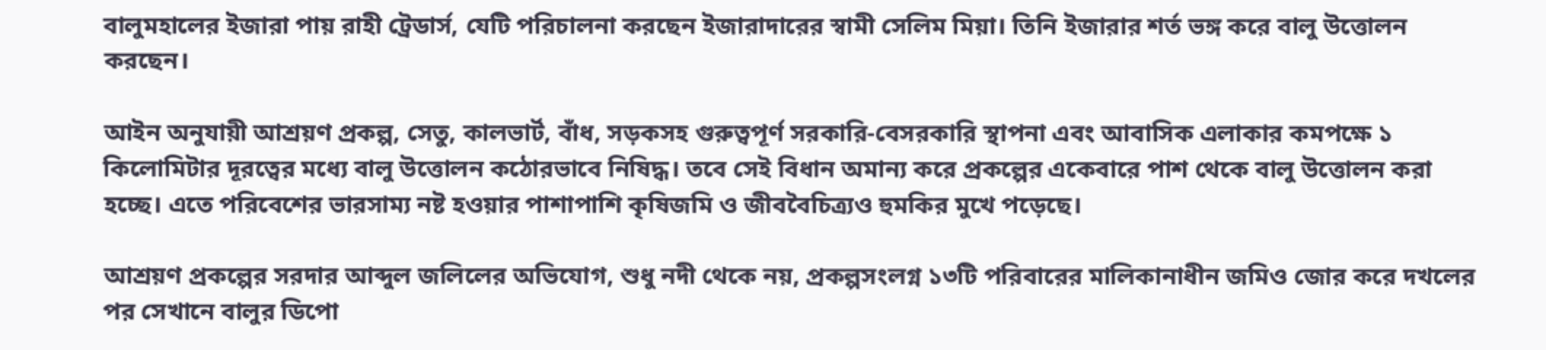বালুমহালের ইজারা পায় রাহী ট্রেডার্স, যেটি পরিচালনা করছেন ইজারাদারের স্বামী সেলিম মিয়া। তিনি ইজারার শর্ত ভঙ্গ করে বালু উত্তোলন করছেন।

আইন অনুযায়ী আশ্রয়ণ প্রকল্প, সেতু, কালভার্ট, বাঁধ, সড়কসহ গুরুত্বপূর্ণ সরকারি-বেসরকারি স্থাপনা এবং আবাসিক এলাকার কমপক্ষে ১ কিলোমিটার দূরত্বের মধ্যে বালু উত্তোলন কঠোরভাবে নিষিদ্ধ। তবে সেই বিধান অমান্য করে প্রকল্পের একেবারে পাশ থেকে বালু উত্তোলন করা হচ্ছে। এতে পরিবেশের ভারসাম্য নষ্ট হওয়ার পাশাপাশি কৃষিজমি ও জীববৈচিত্র্যও হুমকির মুখে পড়েছে।

আশ্রয়ণ প্রকল্পের সরদার আব্দুল জলিলের অভিযোগ, শুধু নদী থেকে নয়, প্রকল্পসংলগ্ন ১৩টি পরিবারের মালিকানাধীন জমিও জোর করে দখলের পর সেখানে বালুর ডিপো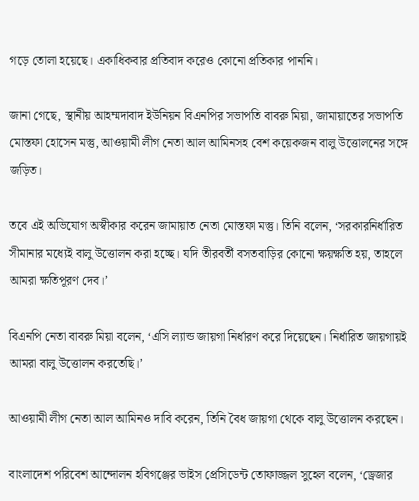গড়ে তোলা হয়েছে। একাধিকবার প্রতিবাদ করেও কোনো প্রতিকার পাননি।

জানা গেছে, স্থানীয় আহম্মদাবাদ ইউনিয়ন বিএনপির সভাপতি বাবরু মিয়া, জামায়াতের সভাপতি মোস্তফা হোসেন মস্তু, আওয়ামী লীগ নেতা আল আমিনসহ বেশ কয়েকজন বালু উত্তোলনের সঙ্গে জড়িত।

তবে এই অভিযোগ অস্বীকার করেন জামায়াত নেতা মোস্তফা মস্তু। তিনি বলেন, ‘সরকারনির্ধারিত সীমানার মধ্যেই বালু উত্তোলন করা হচ্ছে। যদি তীরবর্তী বসতবাড়ির কোনো ক্ষয়ক্ষতি হয়, তাহলে আমরা ক্ষতিপূরণ দেব।’

বিএনপি নেতা বাবরু মিয়া বলেন, ‘এসি ল্যান্ড জায়গা নির্ধারণ করে দিয়েছেন। নির্ধারিত জায়গায়ই আমরা বালু উত্তোলন করতেছি।’

আওয়ামী লীগ নেতা আল আমিনও দাবি করেন, তিনি বৈধ জায়গা থেকে বালু উত্তোলন করছেন।

বাংলাদেশ পরিবেশ আন্দোলন হবিগঞ্জের ভাইস প্রেসিডেন্ট তোফাজ্জল সুহেল বলেন, ‘ড্রেজার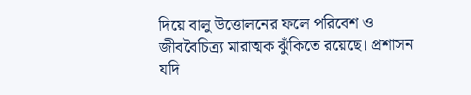দিয়ে বালু উত্তোলনের ফলে পরিবেশ ও জীববৈচিত্র্য মারাত্মক ঝুঁকিতে রয়েছে। প্রশাসন যদি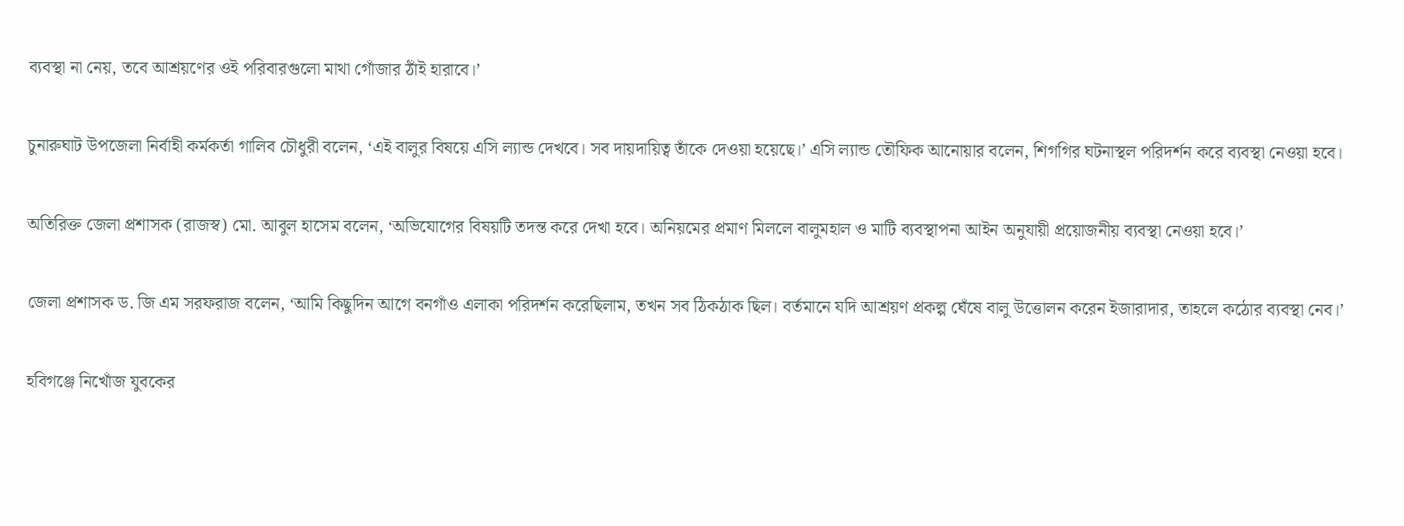ব্যবস্থা না নেয়, তবে আশ্রয়ণের ওই পরিবারগুলো মাথা গোঁজার ঠাঁই হারাবে।’

চুনারুঘাট উপজেলা নির্বাহী কর্মকর্তা গালিব চৌধুরী বলেন, ‘এই বালুর বিষয়ে এসি ল্যান্ড দেখবে। সব দায়দায়িত্ব তাঁকে দেওয়া হয়েছে।’ এসি ল্যান্ড তৌফিক আনোয়ার বলেন, শিগগির ঘটনাস্থল পরিদর্শন করে ব্যবস্থা নেওয়া হবে।

অতিরিক্ত জেলা প্রশাসক (রাজস্ব) মো. আবুল হাসেম বলেন, ‘অভিযোগের বিষয়টি তদন্ত করে দেখা হবে। অনিয়মের প্রমাণ মিললে বালুমহাল ও মাটি ব্যবস্থাপনা আইন অনুযায়ী প্রয়োজনীয় ব্যবস্থা নেওয়া হবে।’

জেলা প্রশাসক ড. জি এম সরফরাজ বলেন, ‘আমি কিছুদিন আগে বনগাঁও এলাকা পরিদর্শন করেছিলাম, তখন সব ঠিকঠাক ছিল। বর্তমানে যদি আশ্রয়ণ প্রকল্প ঘেঁষে বালু উত্তোলন করেন ইজারাদার, তাহলে কঠোর ব্যবস্থা নেব।’

হবিগঞ্জে নিখোঁজ যুবকের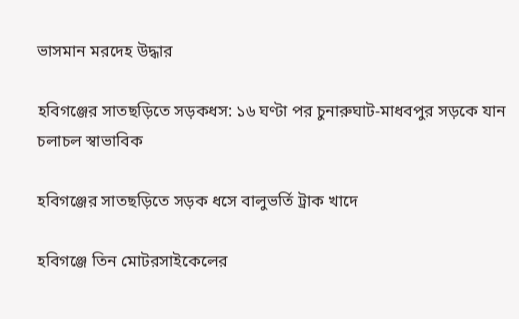ভাসমান মরদেহ উদ্ধার

হবিগঞ্জের সাতছড়িতে সড়কধস: ১৬ ঘণ্টা পর চুনারুঘাট-মাধবপুর সড়কে যান চলাচল স্বাভাবিক

হবিগঞ্জের সাতছড়িতে সড়ক ধসে বালুভর্তি ট্রাক খাদে

হবিগঞ্জে তিন মোটরসাইকেলের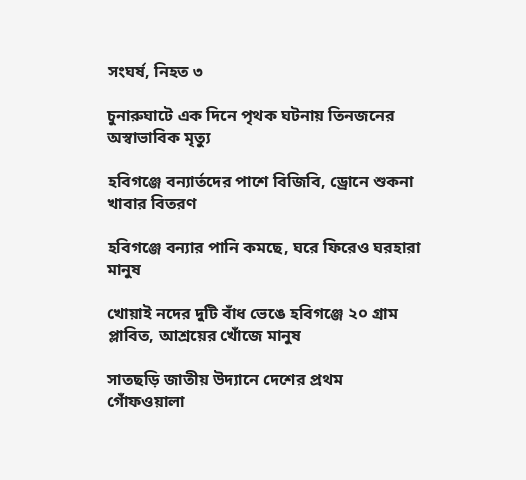সংঘর্ষ, নিহত ৩

চুনারুঘাটে এক দিনে পৃথক ঘটনায় তিনজনের অস্বাভাবিক মৃত্যু

হবিগঞ্জে বন্যার্তদের পাশে বিজিবি, ড্রোনে শুকনা খাবার বিতরণ

হবিগঞ্জে বন্যার পানি কমছে, ঘরে ফিরেও ঘরহারা মানুষ

খোয়াই নদের দুটি বাঁধ ভেঙে হবিগঞ্জে ২০ গ্রাম প্লাবিত, আশ্রয়ের খোঁজে মানুষ

সাতছড়ি জাতীয় উদ্যানে দেশের প্রথম গোঁফওয়ালা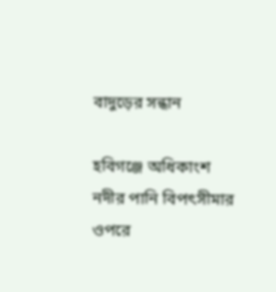বাদুড়ের সন্ধান

হবিগঞ্জে অধিকাংশ নদীর পানি বিপৎসীমার ওপরে